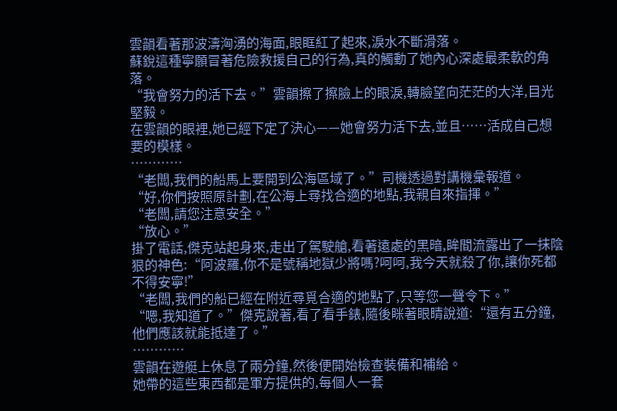雲韻看著那波濤洶湧的海面,眼眶紅了起來,淚水不斷滑落。
蘇銳這種寧願冒著危險救援自己的行為,真的觸動了她內心深處最柔軟的角落。
“我會努力的活下去。”雲韻擦了擦臉上的眼淚,轉臉望向茫茫的大洋,目光堅毅。
在雲韻的眼裡,她已經下定了決心——她會努力活下去,並且……活成自己想要的模樣。
…………
“老闆,我們的船馬上要開到公海區域了。”司機透過對講機彙報道。
“好,你們按照原計劃,在公海上尋找合適的地點,我親自來指揮。”
“老闆,請您注意安全。”
“放心。”
掛了電話,傑克站起身來,走出了駕駛艙,看著遠處的黑暗,眸間流露出了一抹陰狠的神色:“阿波羅,你不是號稱地獄少將嗎?呵呵,我今天就殺了你,讓你死都不得安寧!”
“老闆,我們的船已經在附近尋覓合適的地點了,只等您一聲令下。”
“嗯,我知道了。”傑克說著,看了看手錶,隨後眯著眼睛說道:“還有五分鐘,他們應該就能抵達了。”
…………
雲韻在遊艇上休息了兩分鐘,然後便開始檢查裝備和補給。
她帶的這些東西都是軍方提供的,每個人一套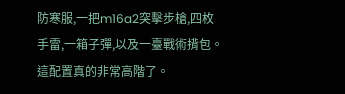防寒服,一把m16a2突擊步槍,四枚手雷,一箱子彈,以及一臺戰術揹包。
這配置真的非常高階了。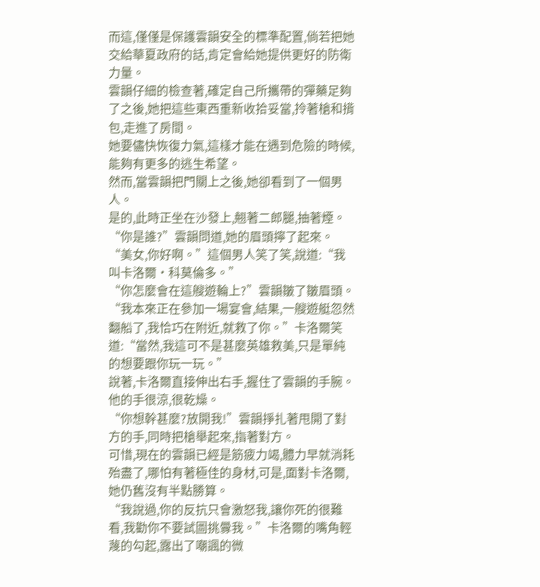而這,僅僅是保護雲韻安全的標準配置,倘若把她交給華夏政府的話,肯定會給她提供更好的防衛力量。
雲韻仔細的檢查著,確定自己所攜帶的彈藥足夠了之後,她把這些東西重新收拾妥當,拎著槍和揹包,走進了房間。
她要儘快恢復力氣,這樣才能在遇到危險的時候,能夠有更多的逃生希望。
然而,當雲韻把門關上之後,她卻看到了一個男人。
是的,此時正坐在沙發上,翹著二郎腿,抽著煙。
“你是誰?”雲韻問道,她的眉頭擰了起來。
“美女,你好啊。”這個男人笑了笑,說道:“我叫卡洛爾·科莫倫多。”
“你怎麼會在這艘遊輪上?”雲韻皺了皺眉頭。
“我本來正在參加一場宴會,結果,一艘遊艇忽然翻船了,我恰巧在附近,就救了你。”卡洛爾笑道:“當然,我這可不是甚麼英雄救美,只是單純的想要跟你玩一玩。”
說著,卡洛爾直接伸出右手,握住了雲韻的手腕。
他的手很涼,很乾燥。
“你想幹甚麼?放開我!”雲韻掙扎著甩開了對方的手,同時把槍舉起來,指著對方。
可惜,現在的雲韻已經是筋疲力竭,體力早就消耗殆盡了,哪怕有著極佳的身材,可是,面對卡洛爾,她仍舊沒有半點勝算。
“我說過,你的反抗只會激怒我,讓你死的很難看,我勸你不要試圖挑釁我。”卡洛爾的嘴角輕蔑的勾起,露出了嘲諷的微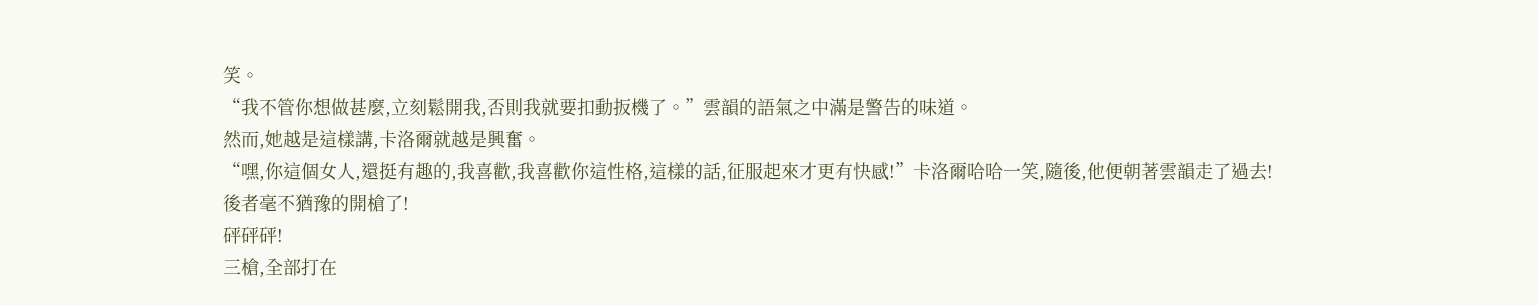笑。
“我不管你想做甚麼,立刻鬆開我,否則我就要扣動扳機了。”雲韻的語氣之中滿是警告的味道。
然而,她越是這樣講,卡洛爾就越是興奮。
“嘿,你這個女人,還挺有趣的,我喜歡,我喜歡你這性格,這樣的話,征服起來才更有快感!”卡洛爾哈哈一笑,隨後,他便朝著雲韻走了過去!
後者毫不猶豫的開槍了!
砰砰砰!
三槍,全部打在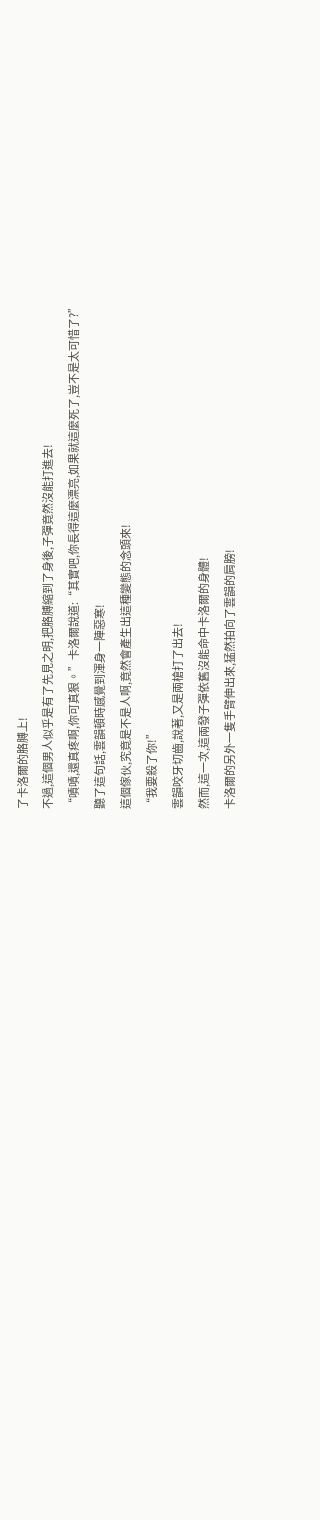了卡洛爾的胳膊上!
不過,這個男人似乎是有了先見之明,把胳膊縮到了身後,子彈竟然沒能打進去!
“嘖嘖,還真疼啊,你可真狠。”卡洛爾說道:“其實吧,你長得這麼漂亮,如果就這麼死了,豈不是太可惜了?”
聽了這句話,雲韻頓時感覺到渾身一陣惡寒!
這個傢伙,究竟是不是人啊,竟然會產生出這種變態的念頭來!
“我要殺了你!”
雲韻咬牙切齒,說著,又是兩槍打了出去!
然而,這一次,這兩發子彈依舊沒能命中卡洛爾的身體!
卡洛爾的另外一隻手臂伸出來,猛然拍向了雲韻的肩膀!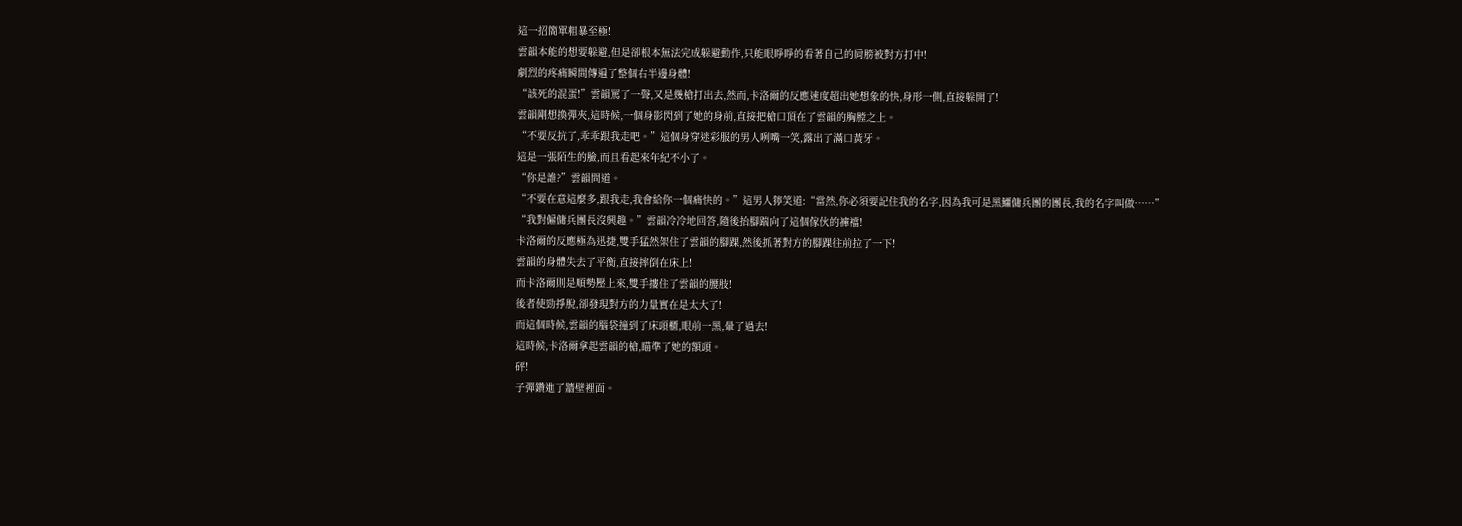這一招簡單粗暴至極!
雲韻本能的想要躲避,但是卻根本無法完成躲避動作,只能眼睜睜的看著自己的肩膀被對方打中!
劇烈的疼痛瞬間傳遍了整個右半邊身體!
“該死的混蛋!”雲韻罵了一聲,又是幾槍打出去,然而,卡洛爾的反應速度超出她想象的快,身形一側,直接躲開了!
雲韻剛想換彈夾,這時候,一個身影閃到了她的身前,直接把槍口頂在了雲韻的胸膛之上。
“不要反抗了,乖乖跟我走吧。”這個身穿迷彩服的男人咧嘴一笑,露出了滿口黃牙。
這是一張陌生的臉,而且看起來年紀不小了。
“你是誰?”雲韻問道。
“不要在意這麼多,跟我走,我會給你一個痛快的。”這男人獰笑道:“當然,你必須要記住我的名字,因為我可是黑鱷傭兵團的團長,我的名字叫做……”
“我對僱傭兵團長沒興趣。”雲韻冷冷地回答,隨後抬腳踹向了這個傢伙的褲襠!
卡洛爾的反應極為迅捷,雙手猛然架住了雲韻的腳踝,然後抓著對方的腳踝往前拉了一下!
雲韻的身體失去了平衡,直接摔倒在床上!
而卡洛爾則是順勢壓上來,雙手摟住了雲韻的腰肢!
後者使勁掙脫,卻發現對方的力量實在是太大了!
而這個時候,雲韻的腦袋撞到了床頭櫃,眼前一黑,暈了過去!
這時候,卡洛爾拿起雲韻的槍,瞄準了她的額頭。
砰!
子彈鑽進了牆壁裡面。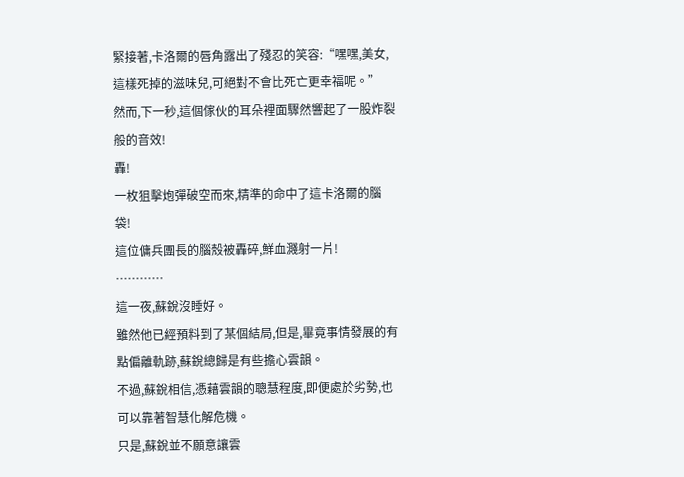緊接著,卡洛爾的唇角露出了殘忍的笑容:“嘿嘿,美女,這樣死掉的滋味兒,可絕對不會比死亡更幸福呢。”
然而,下一秒,這個傢伙的耳朵裡面驟然響起了一股炸裂般的音效!
轟!
一枚狙擊炮彈破空而來,精準的命中了這卡洛爾的腦袋!
這位傭兵團長的腦殼被轟碎,鮮血濺射一片!
…………
這一夜,蘇銳沒睡好。
雖然他已經預料到了某個結局,但是,畢竟事情發展的有點偏離軌跡,蘇銳總歸是有些擔心雲韻。
不過,蘇銳相信,憑藉雲韻的聰慧程度,即便處於劣勢,也可以靠著智慧化解危機。
只是,蘇銳並不願意讓雲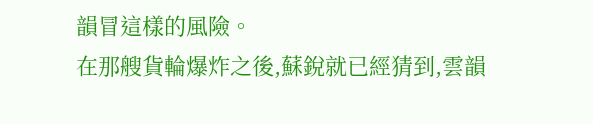韻冒這樣的風險。
在那艘貨輪爆炸之後,蘇銳就已經猜到,雲韻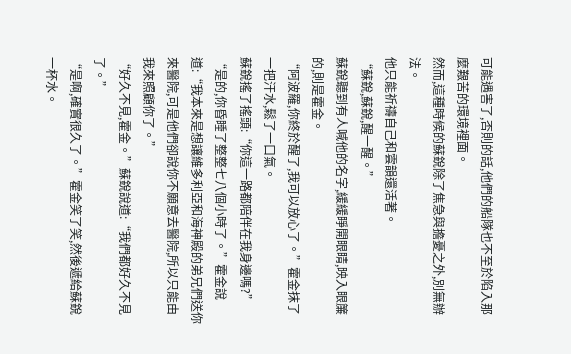可能遇害了,否則的話,他們的船隊也不至於陷入那麼艱苦的環境裡面。
然而,這種時候的蘇銳除了焦急與擔憂之外,別無辦法。
他只能祈禱自己和雲韻還活著。
“蘇銳,蘇銳,醒一醒。”
蘇銳聽到有人喊他的名字,緩緩睜開眼睛,映入眼簾的,則是霍金。
“阿波羅,你終於醒了,我可以放心了。”霍金抹了一把汗水,鬆了一口氣。
蘇銳搖了搖頭:“你這一路都陪伴在我身邊嗎?”
“是的,你昏睡了整整七八個小時了。”霍金說道:“我本來是想讓維多利亞和海神殿的弟兄們送你來醫院,可是他們卻說你不願意去醫院,所以只能由我來照顧你了。”
“好久不見,霍金。”蘇銳說道:“我們都好久不見了。”
“是啊,確實很久了。”霍金笑了笑,然後遞給蘇銳一杯水。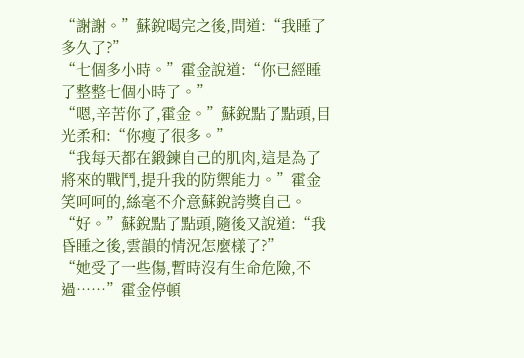“謝謝。”蘇銳喝完之後,問道:“我睡了多久了?”
“七個多小時。”霍金說道:“你已經睡了整整七個小時了。”
“嗯,辛苦你了,霍金。”蘇銳點了點頭,目光柔和:“你瘦了很多。”
“我每天都在鍛鍊自己的肌肉,這是為了將來的戰鬥,提升我的防禦能力。”霍金笑呵呵的,絲毫不介意蘇銳誇獎自己。
“好。”蘇銳點了點頭,隨後又說道:“我昏睡之後,雲韻的情況怎麼樣了?”
“她受了一些傷,暫時沒有生命危險,不過……”霍金停頓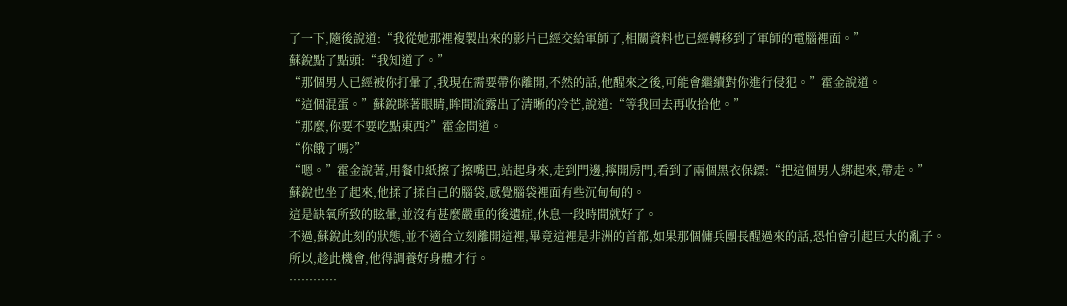了一下,隨後說道:“我從她那裡複製出來的影片已經交給軍師了,相關資料也已經轉移到了軍師的電腦裡面。”
蘇銳點了點頭:“我知道了。”
“那個男人已經被你打暈了,我現在需要帶你離開,不然的話,他醒來之後,可能會繼續對你進行侵犯。”霍金說道。
“這個混蛋。”蘇銳眯著眼睛,眸間流露出了清晰的冷芒,說道:“等我回去再收拾他。”
“那麼,你要不要吃點東西?”霍金問道。
“你餓了嗎?”
“嗯。”霍金說著,用餐巾紙擦了擦嘴巴,站起身來,走到門邊,擰開房門,看到了兩個黑衣保鏢:“把這個男人綁起來,帶走。”
蘇銳也坐了起來,他揉了揉自己的腦袋,感覺腦袋裡面有些沉甸甸的。
這是缺氧所致的眩暈,並沒有甚麼嚴重的後遺症,休息一段時間就好了。
不過,蘇銳此刻的狀態,並不適合立刻離開這裡,畢竟這裡是非洲的首都,如果那個傭兵團長醒過來的話,恐怕會引起巨大的亂子。
所以,趁此機會,他得調養好身體才行。
…………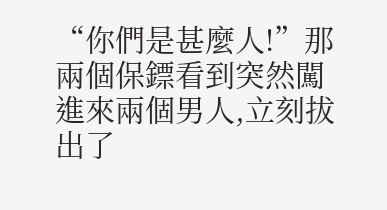“你們是甚麼人!”那兩個保鏢看到突然闖進來兩個男人,立刻拔出了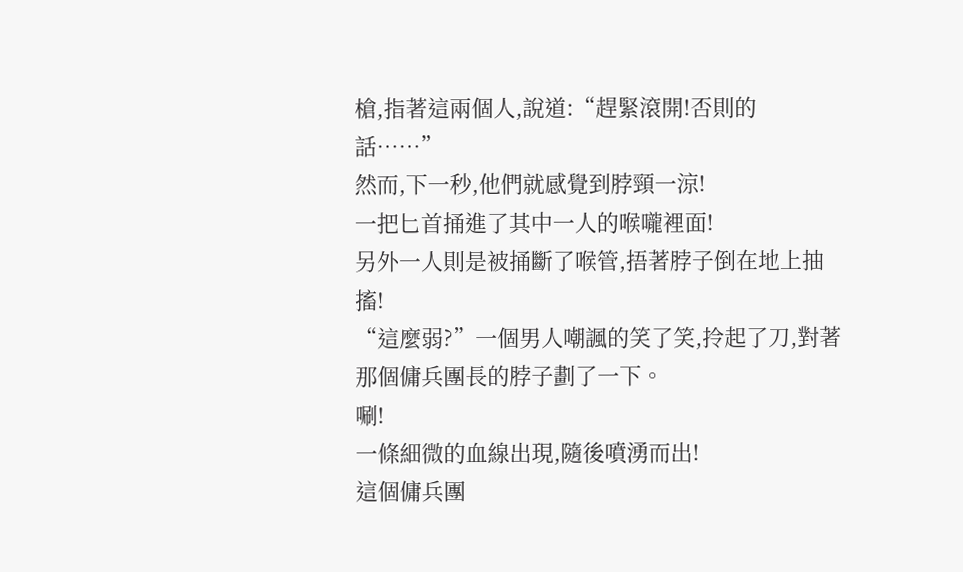槍,指著這兩個人,說道:“趕緊滾開!否則的話……”
然而,下一秒,他們就感覺到脖頸一涼!
一把匕首捅進了其中一人的喉嚨裡面!
另外一人則是被捅斷了喉管,捂著脖子倒在地上抽搐!
“這麼弱?”一個男人嘲諷的笑了笑,拎起了刀,對著那個傭兵團長的脖子劃了一下。
唰!
一條細微的血線出現,隨後噴湧而出!
這個傭兵團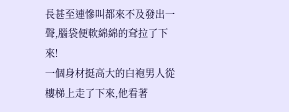長甚至連慘叫都來不及發出一聲,腦袋便軟綿綿的耷拉了下來!
一個身材挺高大的白袍男人從樓梯上走了下來,他看著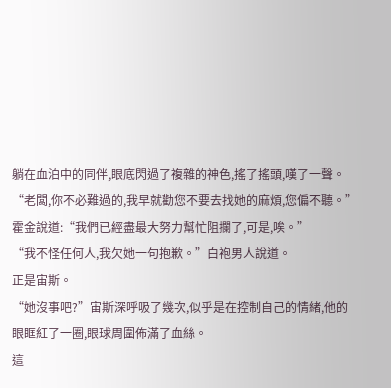躺在血泊中的同伴,眼底閃過了複雜的神色,搖了搖頭,嘆了一聲。
“老闆,你不必難過的,我早就勸您不要去找她的麻煩,您偏不聽。”霍金說道:“我們已經盡最大努力幫忙阻攔了,可是,唉。”
“我不怪任何人,我欠她一句抱歉。”白袍男人說道。
正是宙斯。
“她沒事吧?”宙斯深呼吸了幾次,似乎是在控制自己的情緒,他的眼眶紅了一圈,眼球周圍佈滿了血絲。
這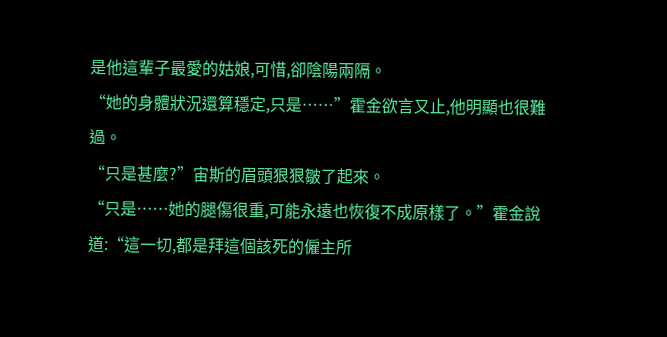是他這輩子最愛的姑娘,可惜,卻陰陽兩隔。
“她的身體狀況還算穩定,只是……”霍金欲言又止,他明顯也很難過。
“只是甚麼?”宙斯的眉頭狠狠皺了起來。
“只是……她的腿傷很重,可能永遠也恢復不成原樣了。”霍金說道:“這一切,都是拜這個該死的僱主所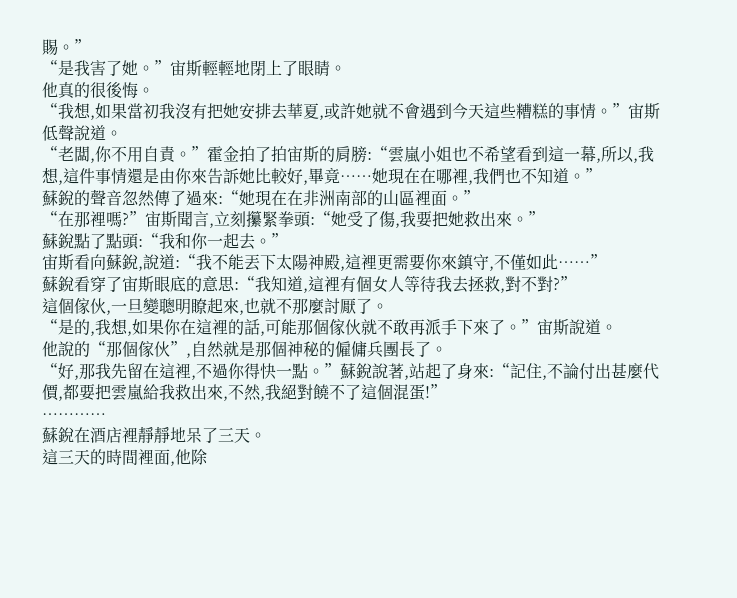賜。”
“是我害了她。”宙斯輕輕地閉上了眼睛。
他真的很後悔。
“我想,如果當初我沒有把她安排去華夏,或許她就不會遇到今天這些糟糕的事情。”宙斯低聲說道。
“老闆,你不用自責。”霍金拍了拍宙斯的肩膀:“雲嵐小姐也不希望看到這一幕,所以,我想,這件事情還是由你來告訴她比較好,畢竟……她現在在哪裡,我們也不知道。”
蘇銳的聲音忽然傳了過來:“她現在在非洲南部的山區裡面。”
“在那裡嗎?”宙斯聞言,立刻攥緊拳頭:“她受了傷,我要把她救出來。”
蘇銳點了點頭:“我和你一起去。”
宙斯看向蘇銳,說道:“我不能丟下太陽神殿,這裡更需要你來鎮守,不僅如此……”
蘇銳看穿了宙斯眼底的意思:“我知道,這裡有個女人等待我去拯救,對不對?”
這個傢伙,一旦變聰明瞭起來,也就不那麼討厭了。
“是的,我想,如果你在這裡的話,可能那個傢伙就不敢再派手下來了。”宙斯說道。
他說的“那個傢伙”,自然就是那個神秘的僱傭兵團長了。
“好,那我先留在這裡,不過你得快一點。”蘇銳說著,站起了身來:“記住,不論付出甚麼代價,都要把雲嵐給我救出來,不然,我絕對饒不了這個混蛋!”
…………
蘇銳在酒店裡靜靜地呆了三天。
這三天的時間裡面,他除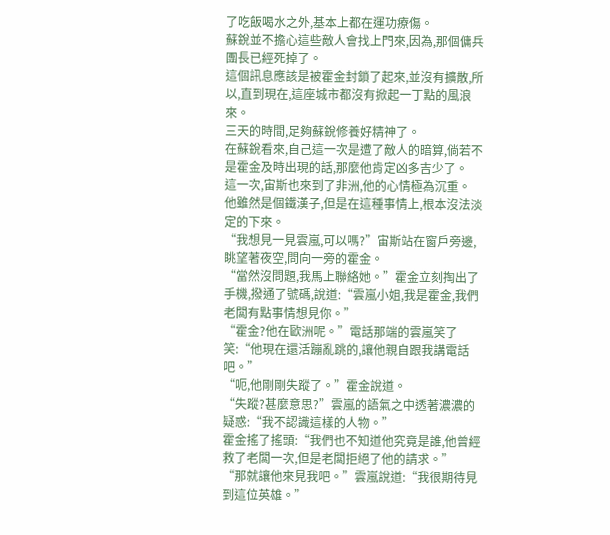了吃飯喝水之外,基本上都在運功療傷。
蘇銳並不擔心這些敵人會找上門來,因為,那個傭兵團長已經死掉了。
這個訊息應該是被霍金封鎖了起來,並沒有擴散,所以,直到現在,這座城市都沒有掀起一丁點的風浪來。
三天的時間,足夠蘇銳修養好精神了。
在蘇銳看來,自己這一次是遭了敵人的暗算,倘若不是霍金及時出現的話,那麼他肯定凶多吉少了。
這一次,宙斯也來到了非洲,他的心情極為沉重。
他雖然是個鐵漢子,但是在這種事情上,根本沒法淡定的下來。
“我想見一見雲嵐,可以嗎?”宙斯站在窗戶旁邊,眺望著夜空,問向一旁的霍金。
“當然沒問題,我馬上聯絡她。”霍金立刻掏出了手機,撥通了號碼,說道:“雲嵐小姐,我是霍金,我們老闆有點事情想見你。”
“霍金?他在歐洲呢。”電話那端的雲嵐笑了笑:“他現在還活蹦亂跳的,讓他親自跟我講電話吧。”
“呃,他剛剛失蹤了。”霍金說道。
“失蹤?甚麼意思?”雲嵐的語氣之中透著濃濃的疑惑:“我不認識這樣的人物。”
霍金搖了搖頭:“我們也不知道他究竟是誰,他曾經救了老闆一次,但是老闆拒絕了他的請求。”
“那就讓他來見我吧。”雲嵐說道:“我很期待見到這位英雄。”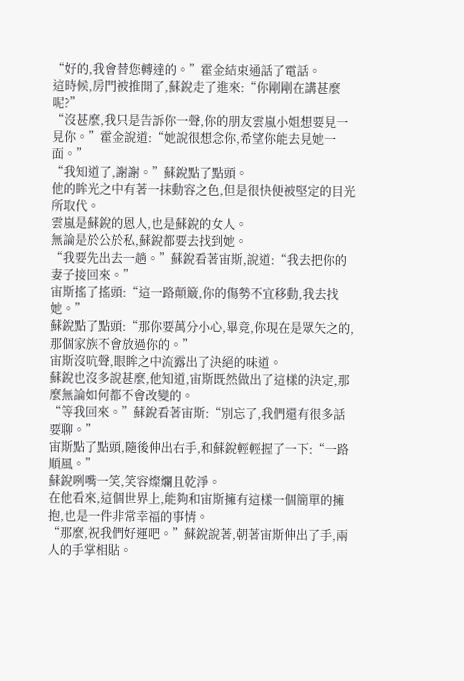“好的,我會替您轉達的。”霍金結束通話了電話。
這時候,房門被推開了,蘇銳走了進來:“你剛剛在講甚麼呢?”
“沒甚麼,我只是告訴你一聲,你的朋友雲嵐小姐想要見一見你。”霍金說道:“她說很想念你,希望你能去見她一面。”
“我知道了,謝謝。”蘇銳點了點頭。
他的眸光之中有著一抹動容之色,但是很快便被堅定的目光所取代。
雲嵐是蘇銳的恩人,也是蘇銳的女人。
無論是於公於私,蘇銳都要去找到她。
“我要先出去一趟。”蘇銳看著宙斯,說道:“我去把你的妻子接回來。”
宙斯搖了搖頭:“這一路顛簸,你的傷勢不宜移動,我去找她。”
蘇銳點了點頭:“那你要萬分小心,畢竟,你現在是眾矢之的,那個家族不會放過你的。”
宙斯沒吭聲,眼眸之中流露出了決絕的味道。
蘇銳也沒多說甚麼,他知道,宙斯既然做出了這樣的決定,那麼無論如何都不會改變的。
“等我回來。”蘇銳看著宙斯:“別忘了,我們還有很多話要聊。”
宙斯點了點頭,隨後伸出右手,和蘇銳輕輕握了一下:“一路順風。”
蘇銳咧嘴一笑,笑容燦爛且乾淨。
在他看來,這個世界上,能夠和宙斯擁有這樣一個簡單的擁抱,也是一件非常幸福的事情。
“那麼,祝我們好運吧。”蘇銳說著,朝著宙斯伸出了手,兩人的手掌相貼。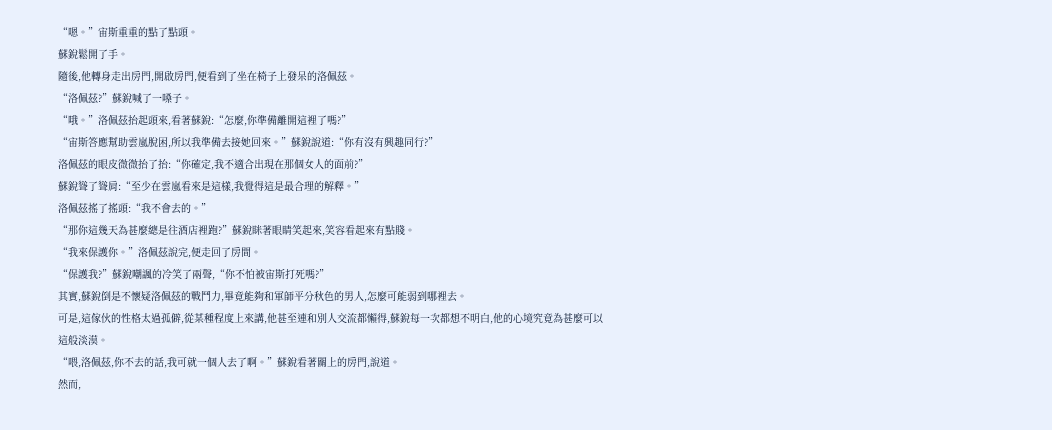“嗯。”宙斯重重的點了點頭。
蘇銳鬆開了手。
隨後,他轉身走出房門,開啟房門,便看到了坐在椅子上發呆的洛佩茲。
“洛佩茲?”蘇銳喊了一嗓子。
“哦。”洛佩茲抬起頭來,看著蘇銳:“怎麼,你準備離開這裡了嗎?”
“宙斯答應幫助雲嵐脫困,所以我準備去接她回來。”蘇銳說道:“你有沒有興趣同行?”
洛佩茲的眼皮微微抬了抬:“你確定,我不適合出現在那個女人的面前?”
蘇銳聳了聳肩:“至少在雲嵐看來是這樣,我覺得這是最合理的解釋。”
洛佩茲搖了搖頭:“我不會去的。”
“那你這幾天為甚麼總是往酒店裡跑?”蘇銳眯著眼睛笑起來,笑容看起來有點賤。
“我來保護你。”洛佩茲說完,便走回了房間。
“保護我?”蘇銳嘲諷的冷笑了兩聲,“你不怕被宙斯打死嗎?”
其實,蘇銳倒是不懷疑洛佩茲的戰鬥力,畢竟能夠和軍師平分秋色的男人,怎麼可能弱到哪裡去。
可是,這傢伙的性格太過孤僻,從某種程度上來講,他甚至連和別人交流都懶得,蘇銳每一次都想不明白,他的心境究竟為甚麼可以這般淡漠。
“喂,洛佩茲,你不去的話,我可就一個人去了啊。”蘇銳看著關上的房門,說道。
然而,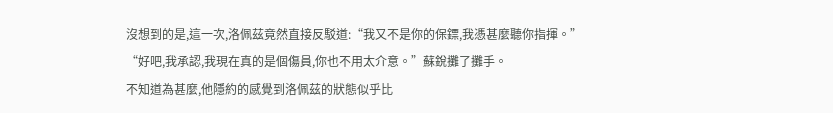沒想到的是,這一次,洛佩茲竟然直接反駁道:“我又不是你的保鏢,我憑甚麼聽你指揮。”
“好吧,我承認,我現在真的是個傷員,你也不用太介意。”蘇銳攤了攤手。
不知道為甚麼,他隱約的感覺到洛佩茲的狀態似乎比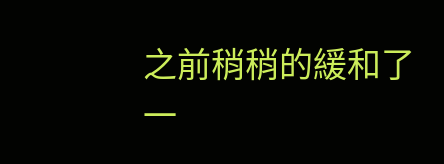之前稍稍的緩和了一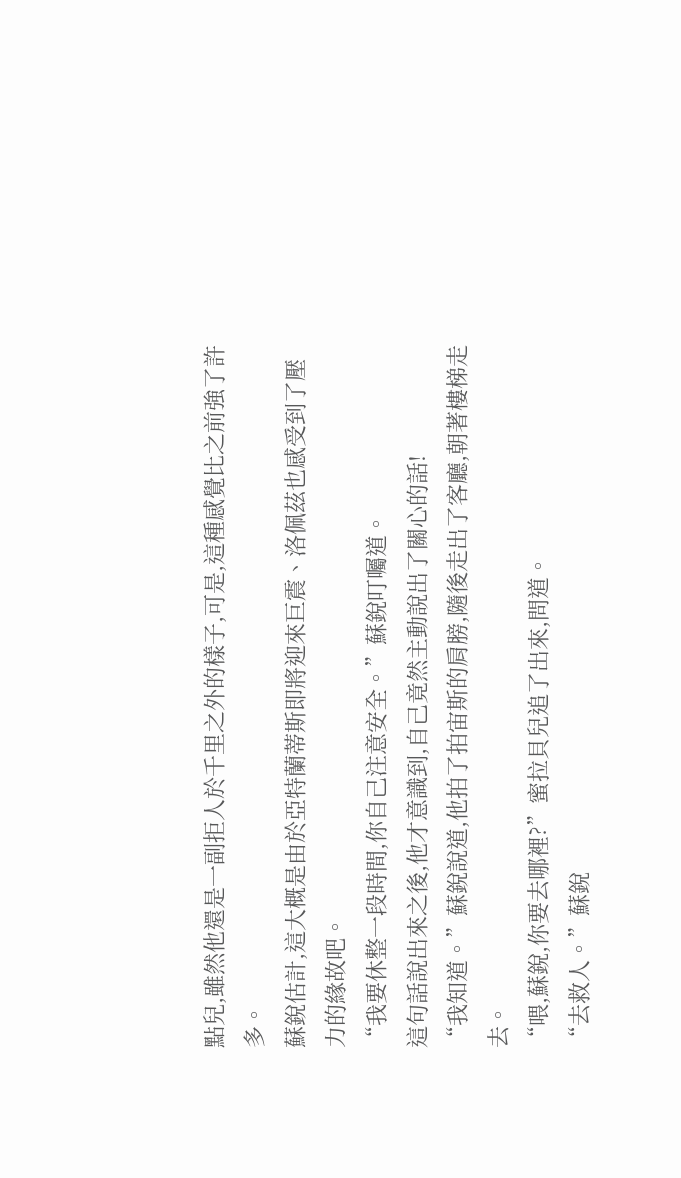點兒,雖然他還是一副拒人於千里之外的樣子,可是,這種感覺比之前強了許多。
蘇銳估計,這大概是由於亞特蘭蒂斯即將迎來巨震、洛佩茲也感受到了壓力的緣故吧。
“我要休整一段時間,你自己注意安全。”蘇銳叮囑道。
這句話說出來之後,他才意識到,自己竟然主動說出了關心的話!
“我知道。”蘇銳說道,他拍了拍宙斯的肩膀,隨後走出了客廳,朝著樓梯走去。
“喂,蘇銳,你要去哪裡?”蜜拉貝兒追了出來,問道。
“去救人。”蘇銳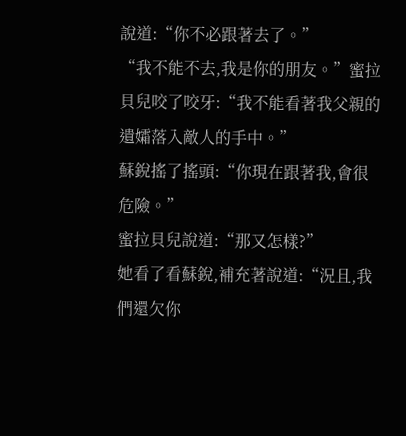說道:“你不必跟著去了。”
“我不能不去,我是你的朋友。”蜜拉貝兒咬了咬牙:“我不能看著我父親的遺孀落入敵人的手中。”
蘇銳搖了搖頭:“你現在跟著我,會很危險。”
蜜拉貝兒說道:“那又怎樣?”
她看了看蘇銳,補充著說道:“況且,我們還欠你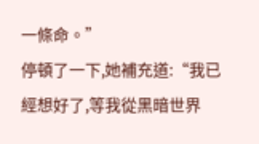一條命。”
停頓了一下,她補充道:“我已經想好了,等我從黑暗世界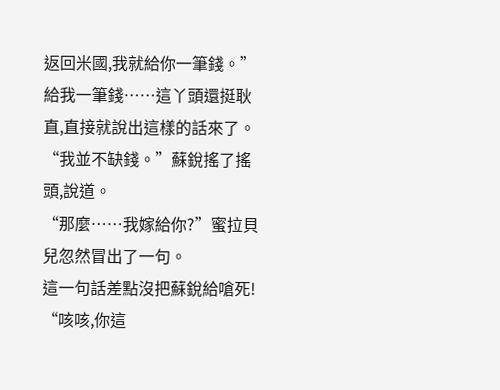返回米國,我就給你一筆錢。”
給我一筆錢……這丫頭還挺耿直,直接就說出這樣的話來了。
“我並不缺錢。”蘇銳搖了搖頭,說道。
“那麼……我嫁給你?”蜜拉貝兒忽然冒出了一句。
這一句話差點沒把蘇銳給嗆死!
“咳咳,你這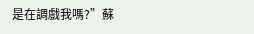是在調戲我嗎?”蘇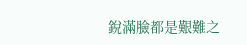銳滿臉都是艱難之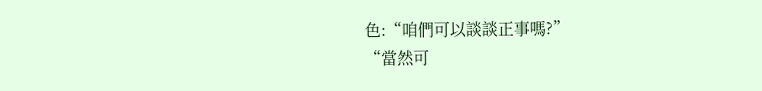色:“咱們可以談談正事嗎?”
“當然可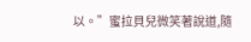以。”蜜拉貝兒微笑著說道,隨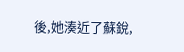後,她湊近了蘇銳,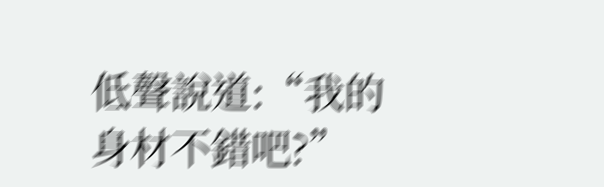低聲說道:“我的身材不錯吧?”